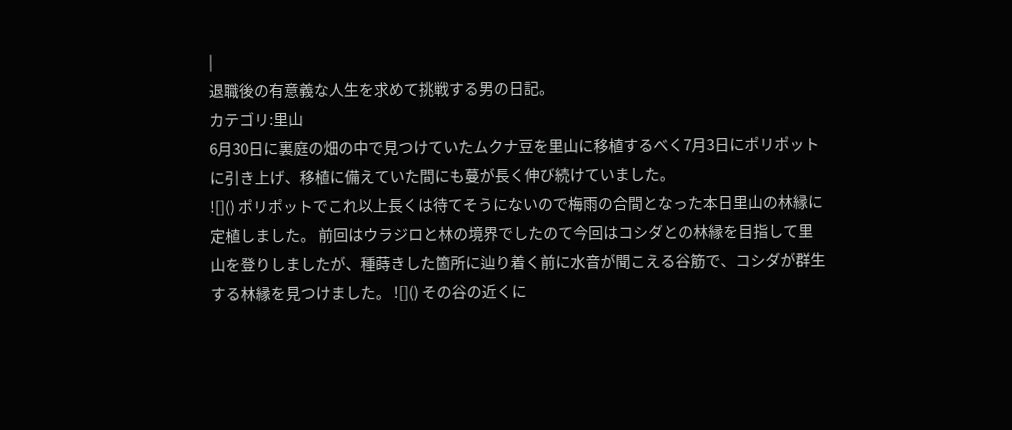|
退職後の有意義な人生を求めて挑戦する男の日記。
カテゴリ:里山
6月30日に裏庭の畑の中で見つけていたムクナ豆を里山に移植するべく7月3日にポリポットに引き上げ、移植に備えていた間にも蔓が長く伸び続けていました。
![]() ポリポットでこれ以上長くは待てそうにないので梅雨の合間となった本日里山の林縁に定植しました。 前回はウラジロと林の境界でしたのて今回はコシダとの林縁を目指して里山を登りしましたが、種蒔きした箇所に辿り着く前に水音が聞こえる谷筋で、コシダが群生する林縁を見つけました。 ![]() その谷の近くに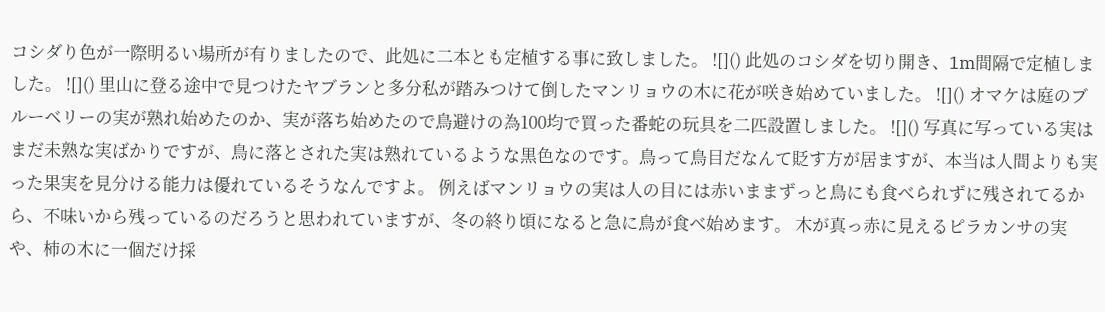コシダり色が一際明るい場所が有りましたので、此処に二本とも定植する事に致しました。 ![]() 此処のコシダを切り開き、1m間隔で定植しました。 ![]() 里山に登る途中で見つけたヤブランと多分私が踏みつけて倒したマンリョウの木に花が咲き始めていました。 ![]() オマケは庭のブルーベリーの実が熟れ始めたのか、実が落ち始めたので鳥避けの為100均で買った番蛇の玩具を二匹設置しました。 ![]() 写真に写っている実はまだ未熟な実ばかりですが、鳥に落とされた実は熟れているような黒色なのです。鳥って鳥目だなんて貶す方が居ますが、本当は人間よりも実った果実を見分ける能力は優れているそうなんですよ。 例えばマンリョウの実は人の目には赤いままずっと鳥にも食べられずに残されてるから、不味いから残っているのだろうと思われていますが、冬の終り頃になると急に鳥が食べ始めます。 木が真っ赤に見えるピラカンサの実や、柿の木に一個だけ採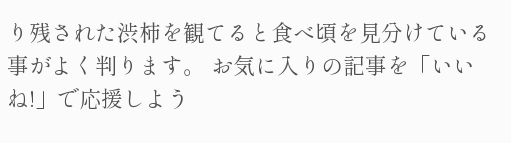り残された渋柿を観てると食べ頃を見分けている事がよく判ります。 お気に入りの記事を「いいね!」で応援しよう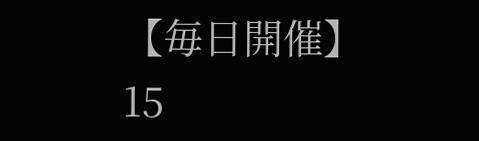【毎日開催】
15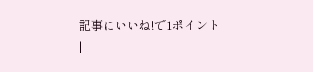記事にいいね!で1ポイント
|